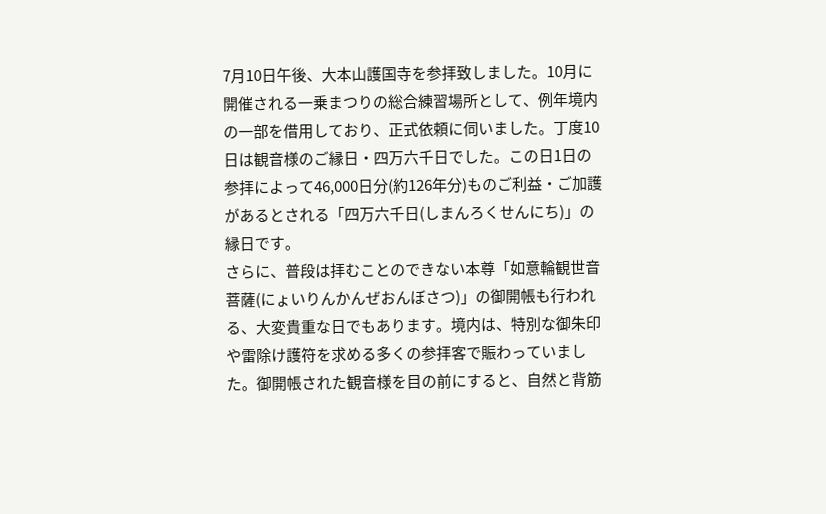7月10日午後、大本山護国寺を参拝致しました。10月に開催される一乗まつりの総合練習場所として、例年境内の一部を借用しており、正式依頼に伺いました。丁度10日は観音様のご縁日・四万六千日でした。この日1日の参拝によって46,000日分(約126年分)ものご利益・ご加護があるとされる「四万六千日(しまんろくせんにち)」の縁日です。
さらに、普段は拝むことのできない本尊「如意輪観世音菩薩(にょいりんかんぜおんぼさつ)」の御開帳も行われる、大変貴重な日でもあります。境内は、特別な御朱印や雷除け護符を求める多くの参拝客で賑わっていました。御開帳された観音様を目の前にすると、自然と背筋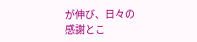が伸び、日々の感謝とこ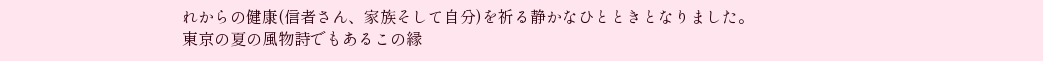れからの健康(信者さん、家族そして自分)を祈る静かなひとときとなりました。
東京の夏の風物詩でもあるこの縁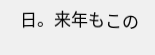日。来年もこの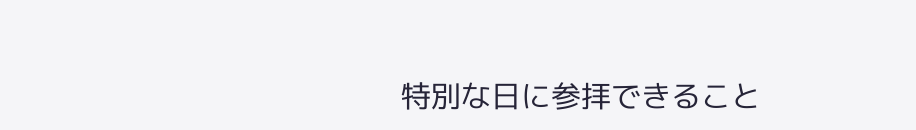特別な日に参拝できること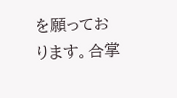を願っております。合掌